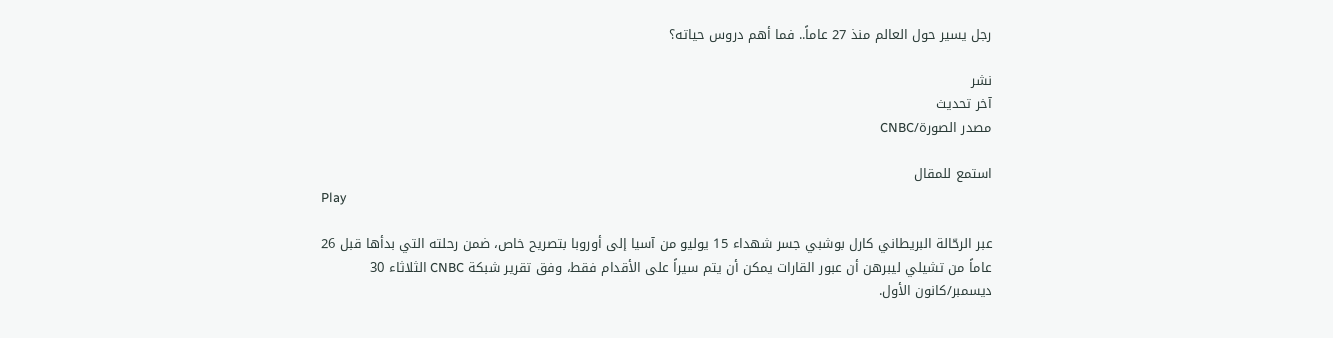رجل يسير حول العالم منذ 27 عاماً.. فما أهم دروس حياته؟

نشر
آخر تحديث
مصدر الصورة/CNBC

استمع للمقال
Play

عبر الرحّالة البريطاني كارل بوشبي جسر شهداء 15 يوليو من آسيا إلى أوروبا بتصريح خاص، ضمن رحلته التي بدأها قبل 26 عاماً من تشيلي ليبرهن أن عبور القارات يمكن أن يتم سيراً على الأقدام فقط، وفق تقرير شبكة CNBC الثلاثاء 30 ديسمبر/كانون الأول.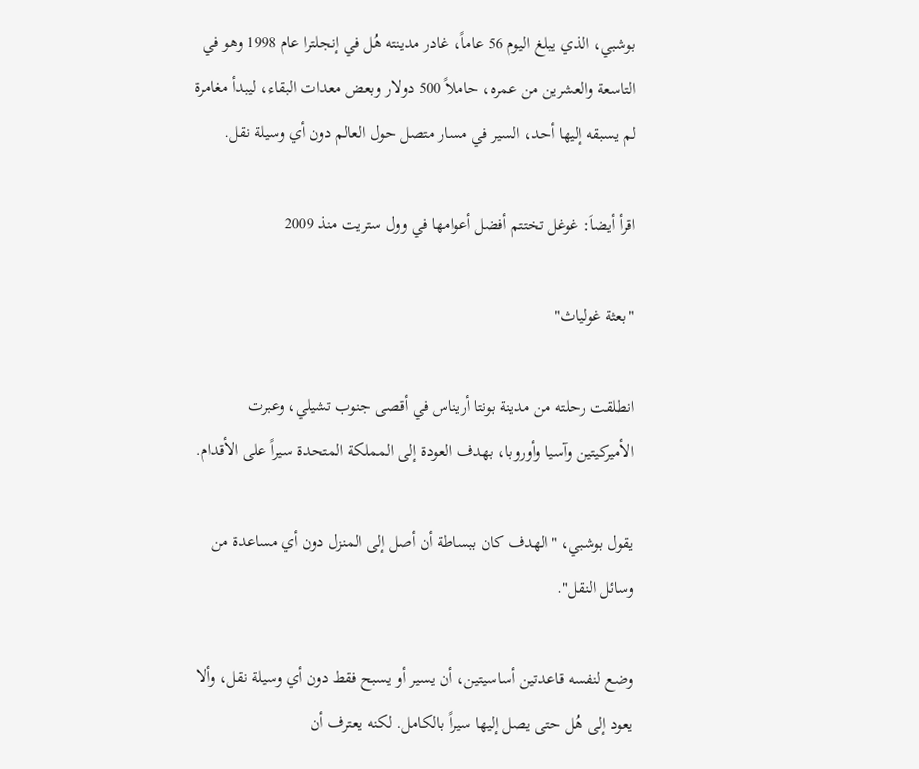بوشبي، الذي يبلغ اليوم 56 عاماً، غادر مدينته هُل في إنجلترا عام 1998 وهو في التاسعة والعشرين من عمره، حاملاً 500 دولار وبعض معدات البقاء، ليبدأ مغامرة لم يسبقه إليها أحد، السير في مسار متصل حول العالم دون أي وسيلة نقل.

اقرأ أيضاَ: غوغل تختتم أفضل أعوامها في وول ستريت منذ 2009

"بعثة غولياث"

انطلقت رحلته من مدينة بونتا أريناس في أقصى جنوب تشيلي، وعبرت الأميركيتين وآسيا وأوروبا، بهدف العودة إلى المملكة المتحدة سيراً على الأقدام.

يقول بوشبي، "الهدف كان ببساطة أن أصل إلى المنزل دون أي مساعدة من وسائل النقل".

وضع لنفسه قاعدتين أساسيتين، أن يسير أو يسبح فقط دون أي وسيلة نقل، وألا يعود إلى هُل حتى يصل إليها سيراً بالكامل. لكنه يعترف أن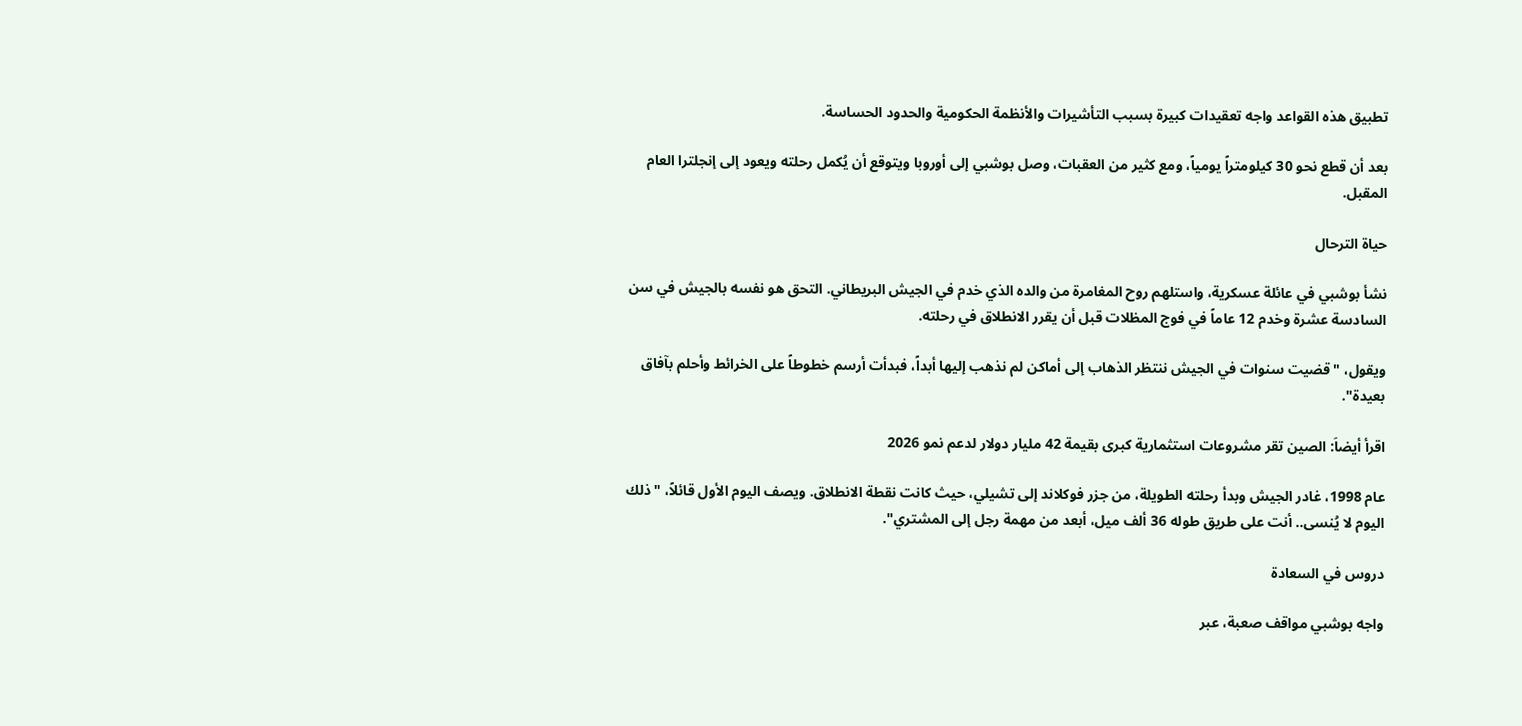تطبيق هذه القواعد واجه تعقيدات كبيرة بسبب التأشيرات والأنظمة الحكومية والحدود الحساسة.

بعد أن قطع نحو 30 كيلومتراً يومياً، ومع كثير من العقبات، وصل بوشبي إلى أوروبا ويتوقع أن يُكمل رحلته ويعود إلى إنجلترا العام المقبل.

حياة الترحال

نشأ بوشبي في عائلة عسكرية، واستلهم روح المغامرة من والده الذي خدم في الجيش البريطاني. التحق هو نفسه بالجيش في سن السادسة عشرة وخدم 12 عاماً في فوج المظلات قبل أن يقرر الانطلاق في رحلته.

ويقول، "قضيت سنوات في الجيش ننتظر الذهاب إلى أماكن لم نذهب إليها أبداً، فبدأت أرسم خطوطاً على الخرائط وأحلم بآفاق بعيدة".

اقرأ أيضاَ: الصين تقر مشروعات استثمارية كبرى بقيمة 42 مليار دولار لدعم نمو 2026

عام 1998، غادر الجيش وبدأ رحلته الطويلة، من جزر فوكلاند إلى تشيلي، حيث كانت نقطة الانطلاق. ويصف اليوم الأول قائلاً، "ذلك اليوم لا يُنسى.. أنت على طريق طوله 36 ألف ميل، أبعد من مهمة رجل إلى المشتري".

دروس في السعادة

واجه بوشبي مواقف صعبة، عبر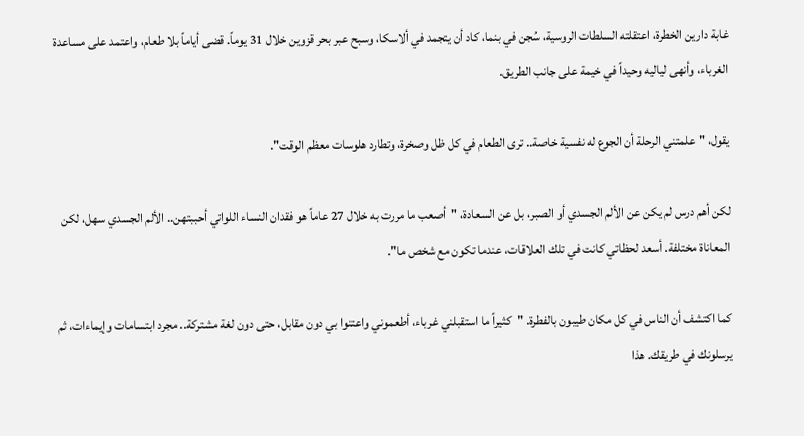غابة دارين الخطرة، اعتقلته السلطات الروسية، سُجن في بنما، كاد أن يتجمد في ألاسكا، وسبح عبر بحر قزوين خلال 31 يوماً. قضى أياماً بلا طعام، واعتمد على مساعدة الغرباء، وأنهى لياليه وحيداً في خيمة على جانب الطريق.

يقول، "علمتني الرحلة أن الجوع له نفسية خاصة.. ترى الطعام في كل ظل وصخرة، وتطارد هلوسات معظم الوقت".

لكن أهم درس لم يكن عن الألم الجسدي أو الصبر، بل عن السعادة، "أصعب ما مررت به خلال 27 عاماً هو فقدان النساء اللواتي أحببتهن.. الألم الجسدي سهل، لكن المعاناة مختلفة. أسعد لحظاتي كانت في تلك العلاقات، عندما تكون مع شخص ما".

كما اكتشف أن الناس في كل مكان طيبون بالفطرة. "كثيراً ما استقبلني غرباء، أطعموني واعتنوا بي دون مقابل، حتى دون لغة مشتركة.. مجرد ابتسامات وإيماءات، ثم يرسلونك في طريقك. هذا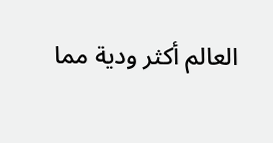العالم أكثر ودية مما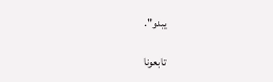يبدو".

تابعونا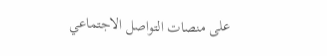على منصات التواصل الاجتماعي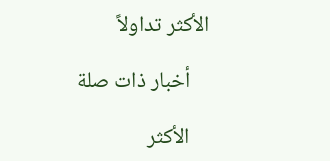الأكثر تداولاً

    أخبار ذات صلة

    الأكثر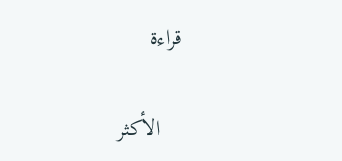قراءة

    الأكثر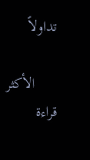تداولاً

      الأكثر قراءة